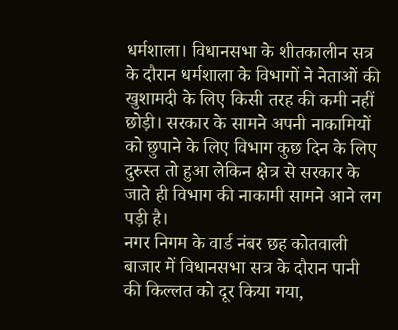धर्मशाला। विधानसभा के शीतकालीन सत्र के दौरान धर्मशाला के विभागों ने नेताओं की खुशामदी के लिए किसी तरह की कमी नहीं छोड़ी। सरकार के सामने अपनी नाकामियों को छुपाने के लिए विभाग कुछ दिन के लिए दुरुस्त तो हुआ लेकिन क्षेत्र से सरकार के जाते ही विभाग की नाकामी सामने आने लग पड़ी है।
नगर निगम के वार्ड नंबर छह कोतवाली बाजार में विधानसभा सत्र के दौरान पानी की किल्लत को दूर किया गया,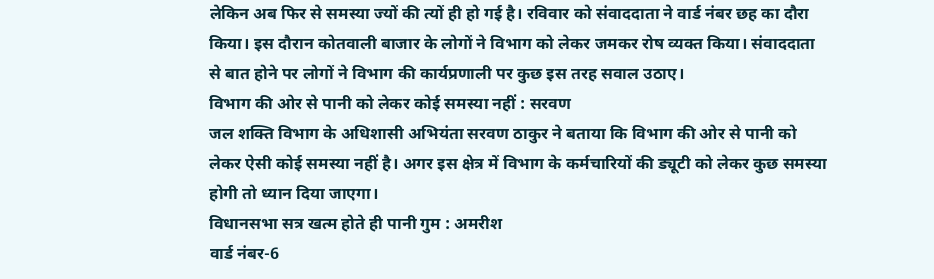लेकिन अब फिर से समस्या ज्यों की त्यों ही हो गई है। रविवार को संवाददाता ने वार्ड नंबर छह का दौरा किया। इस दौरान कोतवाली बाजार के लोगों ने विभाग को लेकर जमकर रोष व्यक्त किया। संवाददाता से बात होने पर लोगों ने विभाग की कार्यप्रणाली पर कुछ इस तरह सवाल उठाए।
विभाग की ओर से पानी को लेकर कोई समस्या नहीं : सरवण
जल शक्ति विभाग के अधिशासी अभियंता सरवण ठाकुर ने बताया कि विभाग की ओर से पानी को लेकर ऐसी कोई समस्या नहीं है। अगर इस क्षेत्र में विभाग के कर्मचारियों की ड्यूटी को लेकर कुछ समस्या होगी तो ध्यान दिया जाएगा।
विधानसभा सत्र खत्म होते ही पानी गुम : अमरीश
वार्ड नंबर-6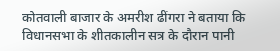कोतवाली बाजार के अमरीश ढींगरा ने बताया कि विधानसभा के शीतकालीन सत्र के दौरान पानी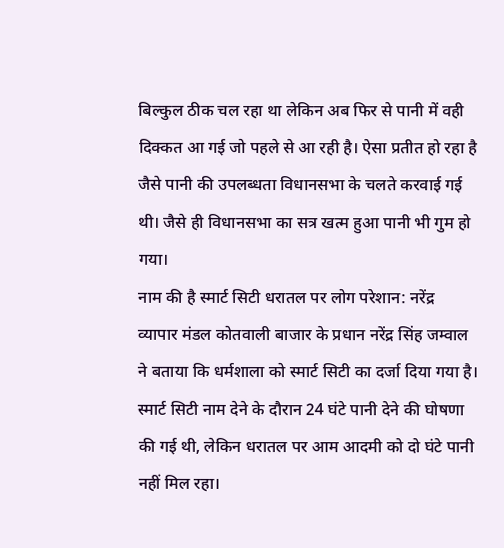बिल्कुल ठीक चल रहा था लेकिन अब फिर से पानी में वही दिक्कत आ गई जो पहले से आ रही है। ऐसा प्रतीत हो रहा है जैसे पानी की उपलब्धता विधानसभा के चलते करवाई गई थी। जैसे ही विधानसभा का सत्र खत्म हुआ पानी भी गुम हो गया।
नाम की है स्मार्ट सिटी धरातल पर लोग परेशान: नरेंद्र
व्यापार मंडल कोतवाली बाजार के प्रधान नरेंद्र सिंह जम्वाल ने बताया कि धर्मशाला को स्मार्ट सिटी का दर्जा दिया गया है। स्मार्ट सिटी नाम देने के दौरान 24 घंटे पानी देने की घोषणा की गई थी, लेकिन धरातल पर आम आदमी को दो घंटे पानी नहीं मिल रहा।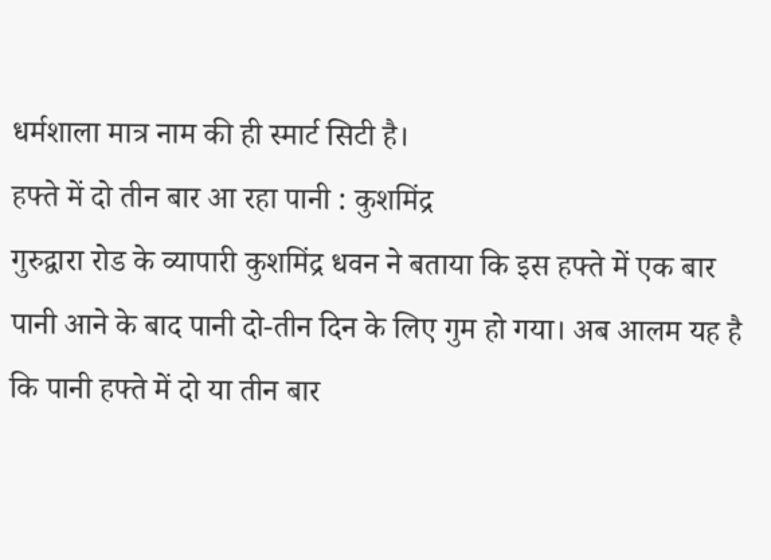धर्मशाला मात्र नाम की ही स्मार्ट सिटी है।
हफ्ते में दो तीन बार आ रहा पानी : कुशमिंद्र
गुरुद्वारा रोड के व्यापारी कुशमिंद्र धवन ने बताया कि इस हफ्ते में एक बार पानी आने के बाद पानी दो-तीन दिन के लिए गुम हो गया। अब आलम यह है कि पानी हफ्ते में दो या तीन बार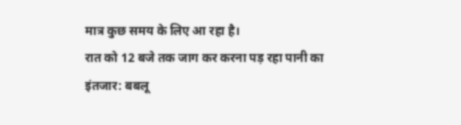मात्र कुछ समय के लिए आ रहा है।
रात को 12 बजे तक जाग कर करना पड़ रहा पानी का इंतजार: बबलू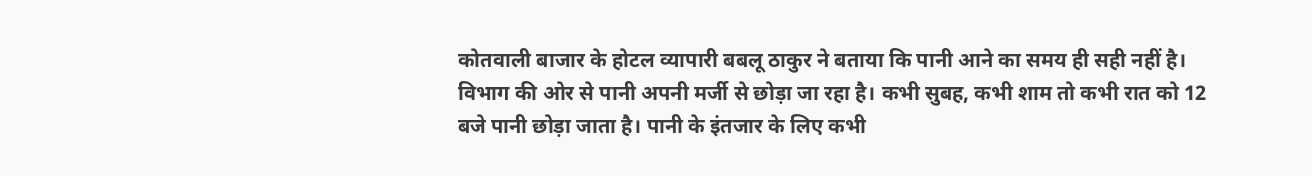कोतवाली बाजार के होटल व्यापारी बबलू ठाकुर ने बताया कि पानी आने का समय ही सही नहीं है। विभाग की ओर से पानी अपनी मर्जी से छोड़ा जा रहा है। कभी सुबह, कभी शाम तो कभी रात को 12 बजे पानी छोड़ा जाता है। पानी के इंतजार के लिए कभी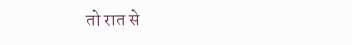तो रात से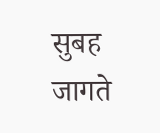सुबह जागते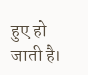हुए हो जाती है।